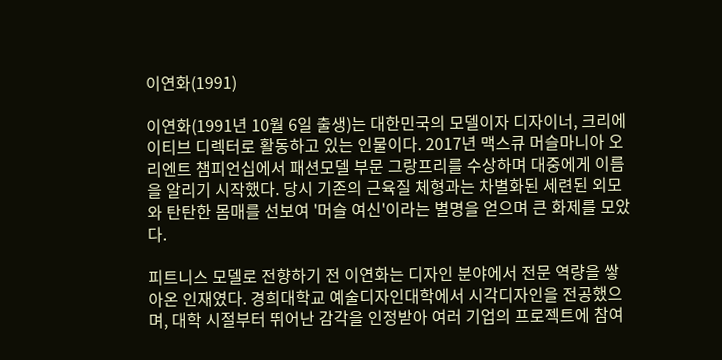이연화(1991)

이연화(1991년 10월 6일 출생)는 대한민국의 모델이자 디자이너, 크리에이티브 디렉터로 활동하고 있는 인물이다. 2017년 맥스큐 머슬마니아 오리엔트 챔피언십에서 패션모델 부문 그랑프리를 수상하며 대중에게 이름을 알리기 시작했다. 당시 기존의 근육질 체형과는 차별화된 세련된 외모와 탄탄한 몸매를 선보여 '머슬 여신'이라는 별명을 얻으며 큰 화제를 모았다.

피트니스 모델로 전향하기 전 이연화는 디자인 분야에서 전문 역량을 쌓아온 인재였다. 경희대학교 예술디자인대학에서 시각디자인을 전공했으며, 대학 시절부터 뛰어난 감각을 인정받아 여러 기업의 프로젝트에 참여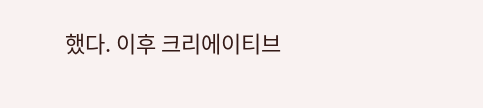했다. 이후 크리에이티브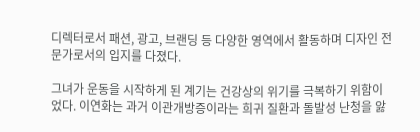디렉터로서 패션, 광고, 브랜딩 등 다양한 영역에서 활동하며 디자인 전문가로서의 입지를 다졌다.

그녀가 운동을 시작하게 된 계기는 건강상의 위기를 극복하기 위함이었다. 이연화는 과거 이관개방증이라는 희귀 질환과 돌발성 난청을 앓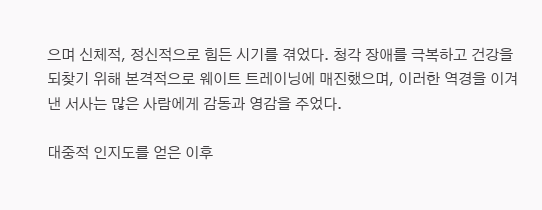으며 신체적, 정신적으로 힘든 시기를 겪었다. 청각 장애를 극복하고 건강을 되찾기 위해 본격적으로 웨이트 트레이닝에 매진했으며, 이러한 역경을 이겨낸 서사는 많은 사람에게 감동과 영감을 주었다.

대중적 인지도를 얻은 이후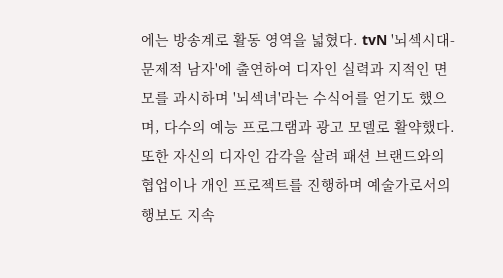에는 방송계로 활동 영역을 넓혔다. tvN '뇌섹시대-문제적 남자'에 출연하여 디자인 실력과 지적인 면모를 과시하며 '뇌섹녀'라는 수식어를 얻기도 했으며, 다수의 예능 프로그램과 광고 모델로 활약했다. 또한 자신의 디자인 감각을 살려 패션 브랜드와의 협업이나 개인 프로젝트를 진행하며 예술가로서의 행보도 지속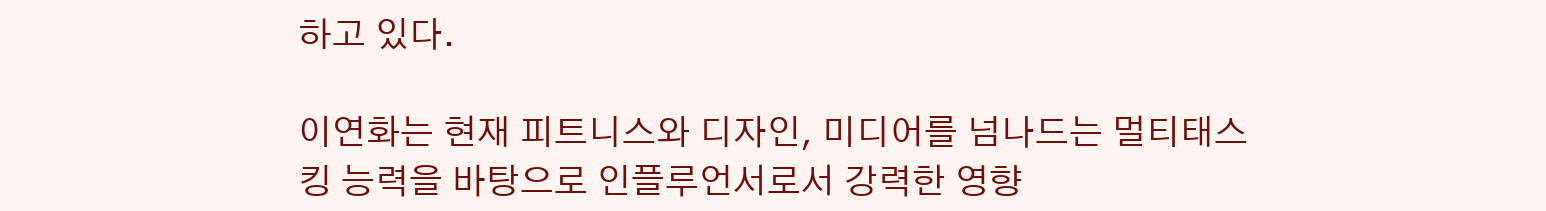하고 있다.

이연화는 현재 피트니스와 디자인, 미디어를 넘나드는 멀티태스킹 능력을 바탕으로 인플루언서로서 강력한 영향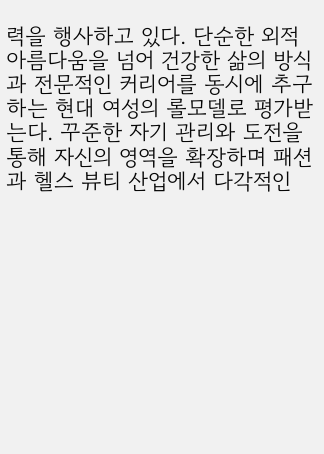력을 행사하고 있다. 단순한 외적 아름다움을 넘어 건강한 삶의 방식과 전문적인 커리어를 동시에 추구하는 현대 여성의 롤모델로 평가받는다. 꾸준한 자기 관리와 도전을 통해 자신의 영역을 확장하며 패션과 헬스 뷰티 산업에서 다각적인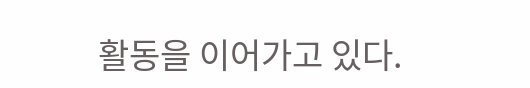활동을 이어가고 있다.